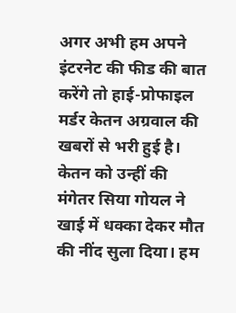अगर अभी हम अपने इंटरनेट की फीड की बात करेंगे तो हाई-प्रोफाइल मर्डर केतन अग्रवाल की खबरों से भरी हुई है। केतन को उन्हीं की मंगेतर सिया गोयल ने खाई में धक्का देकर मौत की नींद सुला दिया। हम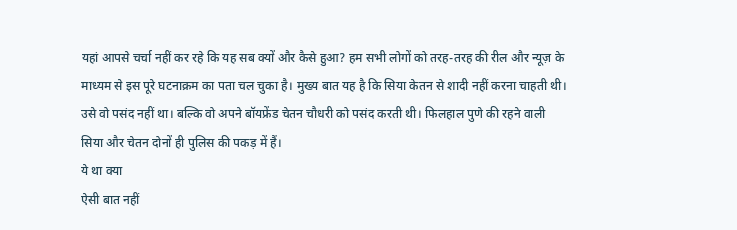यहां आपसे चर्चा नहीं कर रहे कि यह सब क्यों और कैसे हुआ? हम सभी लोगों को तरह-तरह की रील और न्यूज़ के माध्यम से इस पूरे घटनाक्रम का पता चल चुका है। मुख्य बात यह है कि सिया केतन से शादी नहीं करना चाहती थी। उसे वो पसंद नहीं था। बल्कि वो अपने बॉयफ्रेंड चेतन चौधरी को पसंद करती थी। फिलहाल पुणे की रहने वाली सिया और चेतन दोनों ही पुलिस की पकड़ में हैं।
ये था क्या
ऐसी बात नहीं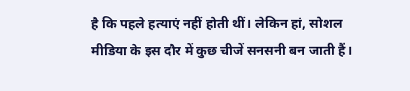है कि पहले हत्याएं नहीं होती थीं। लेकिन हां, सोशल मीडिया के इस दौर में कुछ चीजें सनसनी बन जाती हैं।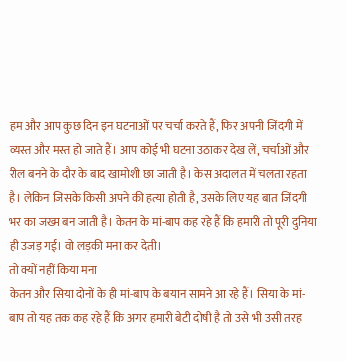हम और आप कुछ दिन इन घटनाओं पर चर्चा करते हैं, फिर अपनी जिंदगी में व्यस्त और मस्त हो जाते हैं। आप कोई भी घटना उठाकर देख लें, चर्चाओं और रील बनने के दौर के बाद खामोशी छा जाती है। केस अदालत में चलता रहता है। लेकिन जिसके किसी अपने की हत्या होती है, उसके लिए यह बात जिंदगी भर का जख्म बन जाती है। केतन के मां-बाप कह रहे हैं कि हमारी तो पूरी दुनिया ही उजड़ गई। वो लड़की मना कर देती।
तो क्यों नहीं किया मना
केतन और सिया दोनों के ही मां-बाप के बयान सामने आ रहे हैं। सिया के मां-बाप तो यह तक कह रहे हैं कि अगर हमारी बेटी दोषी है तो उसे भी उसी तरह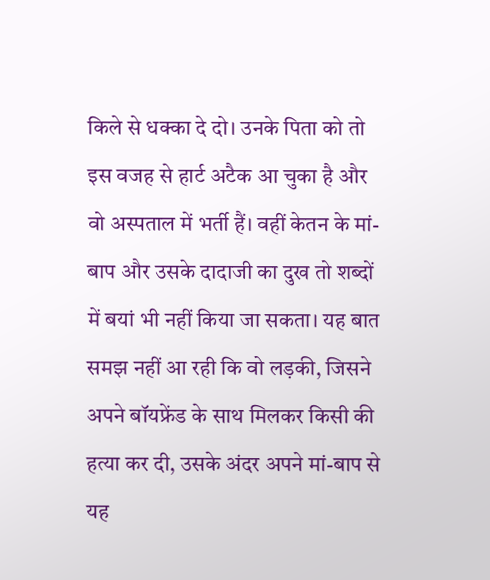किले से धक्का दे दो। उनके पिता को तो इस वजह से हार्ट अटैक आ चुका है और वो अस्पताल में भर्ती हैं। वहीं केतन के मां-बाप और उसके दादाजी का दुख तो शब्दों में बयां भी नहीं किया जा सकता। यह बात समझ नहीं आ रही कि वो लड़की, जिसने अपने बॉयफ्रेंड के साथ मिलकर किसी की हत्या कर दी, उसके अंदर अपने मां-बाप से यह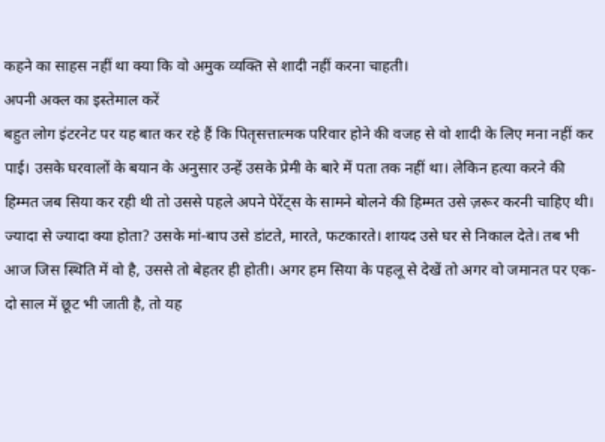कहने का साहस नहीं था क्या कि वो अमुक व्यक्ति से शादी नहीं करना चाहती।
अपनी अक्ल का इस्तेमाल करें
बहुत लोग इंटरनेट पर यह बात कर रहे हैं कि पितृसत्तात्मक परिवार होने की वजह से वो शादी के लिए मना नहीं कर पाई। उसके घरवालों के बयान के अनुसार उन्हें उसके प्रेमी के बारे में पता तक नहीं था। लेकिन हत्या करने की हिम्मत जब सिया कर रही थी तो उससे पहले अपने पेरेंट्स के सामने बोलने की हिम्मत उसे ज़रूर करनी चाहिए थी। ज्यादा से ज्यादा क्या होता? उसके मां-बाप उसे डांटते, मारते, फटकारते। शायद उसे घर से निकाल देते। तब भी आज जिस स्थिति में वो है, उससे तो बेहतर ही होती। अगर हम सिया के पहलू से देखें तो अगर वो जमानत पर एक-दो साल में छूट भी जाती है, तो यह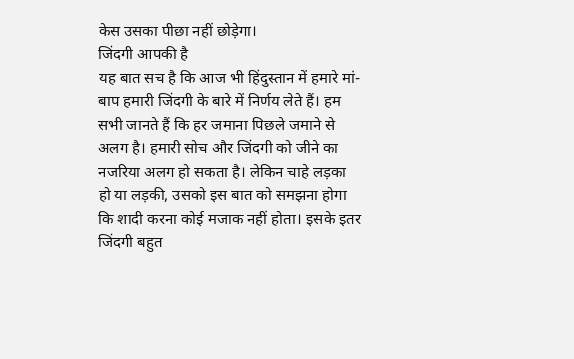केस उसका पीछा नहीं छोड़ेगा।
जिंदगी आपकी है
यह बात सच है कि आज भी हिंदुस्तान में हमारे मां-बाप हमारी जिंदगी के बारे में निर्णय लेते हैं। हम सभी जानते हैं कि हर जमाना पिछले जमाने से अलग है। हमारी सोच और जिंदगी को जीने का नजरिया अलग हो सकता है। लेकिन चाहे लड़का हो या लड़की, उसको इस बात को समझना होगा कि शादी करना कोई मजाक नहीं होता। इसके इतर जिंदगी बहुत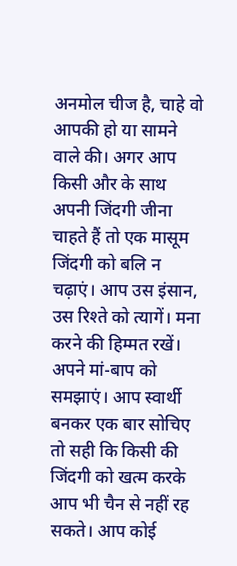अनमोल चीज है, चाहे वो आपकी हो या सामने वाले की। अगर आप किसी और के साथ अपनी जिंदगी जीना चाहते हैं तो एक मासूम जिंदगी को बलि न चढ़ाएं। आप उस इंसान, उस रिश्ते को त्यागें। मना करने की हिम्मत रखें। अपने मां-बाप को समझाएं। आप स्वार्थी बनकर एक बार सोचिए तो सही कि किसी की जिंदगी को खत्म करके आप भी चैन से नहीं रह सकते। आप कोई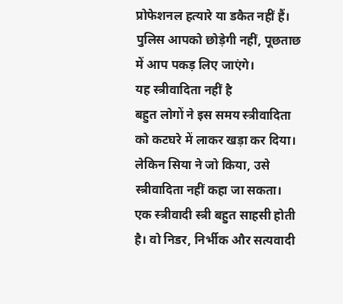प्रोफेशनल हत्यारे या डकैत नहीं हैं। पुलिस आपको छोड़ेगी नहीं, पूछताछ में आप पकड़ लिए जाएंगे।
यह स्त्रीवादिता नहीं है
बहुत लोगों ने इस समय स्त्रीवादिता को कटघरे में लाकर खड़ा कर दिया। लेकिन सिया ने जो किया, उसे स्त्रीवादिता नहीं कहा जा सकता। एक स्त्रीवादी स्त्री बहुत साहसी होती है। वो निडर, निर्भीक और सत्यवादी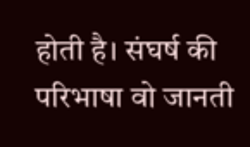होती है। संघर्ष की परिभाषा वो जानती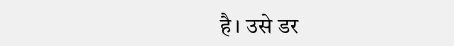है। उसे डर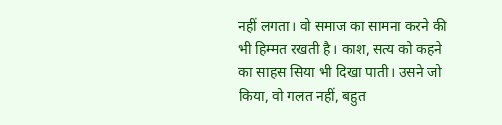नहीं लगता। वो समाज का सामना करने की भी हिम्मत रखती है। काश, सत्य को कहने का साहस सिया भी दिखा पाती। उसने जो किया, वो गलत नहीं, बहुत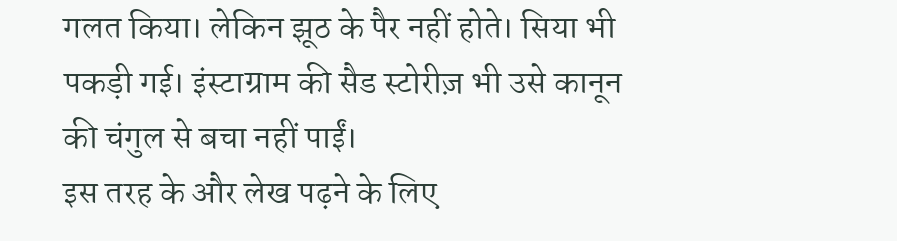गलत किया। लेकिन झूठ के पैर नहीं होते। सिया भी पकड़ी गई। इंस्टाग्राम की सैड स्टोरीज़ भी उसे कानून की चंगुल से बचा नहीं पाईं।
इस तरह के और लेख पढ़ने के लिए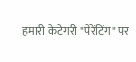हमारी केटेगरी "पेरेंटिंग" पर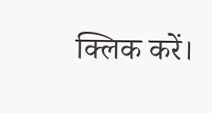क्लिक करें।